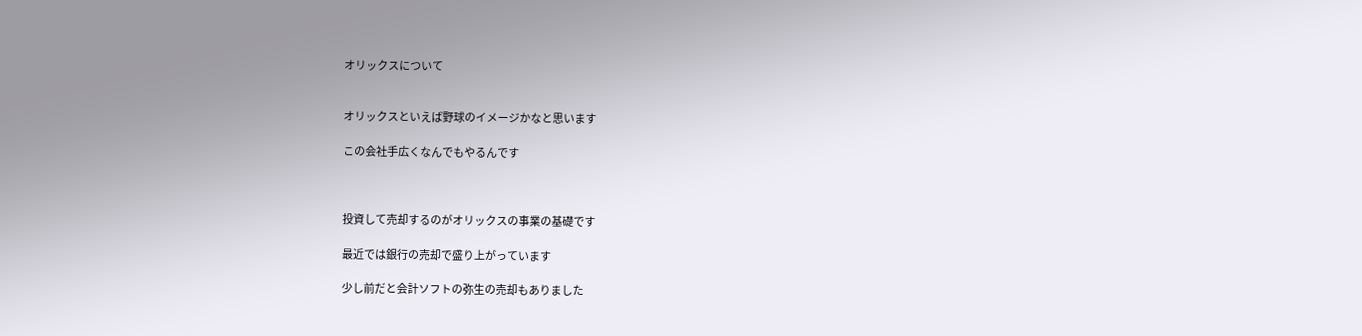オリックスについて


オリックスといえば野球のイメージかなと思います

この会社手広くなんでもやるんです



投資して売却するのがオリックスの事業の基礎です

最近では銀行の売却で盛り上がっています

少し前だと会計ソフトの弥生の売却もありました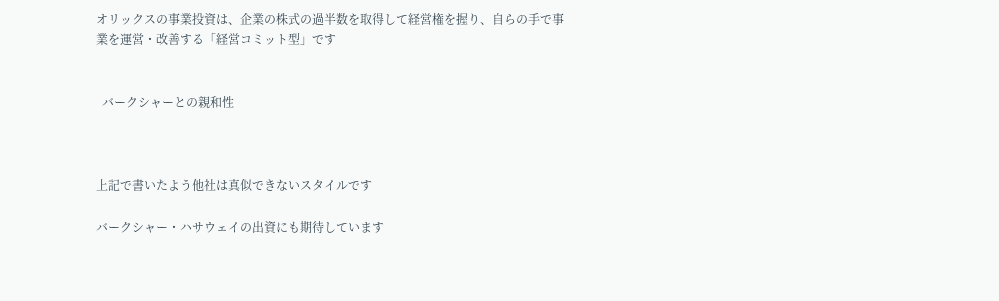オリックスの事業投資は、企業の株式の過半数を取得して経営権を握り、自らの手で事業を運営・改善する「経営コミット型」です


  バークシャーとの親和性



上記で書いたよう他社は真似できないスタイルです

バークシャー・ハサウェイの出資にも期待しています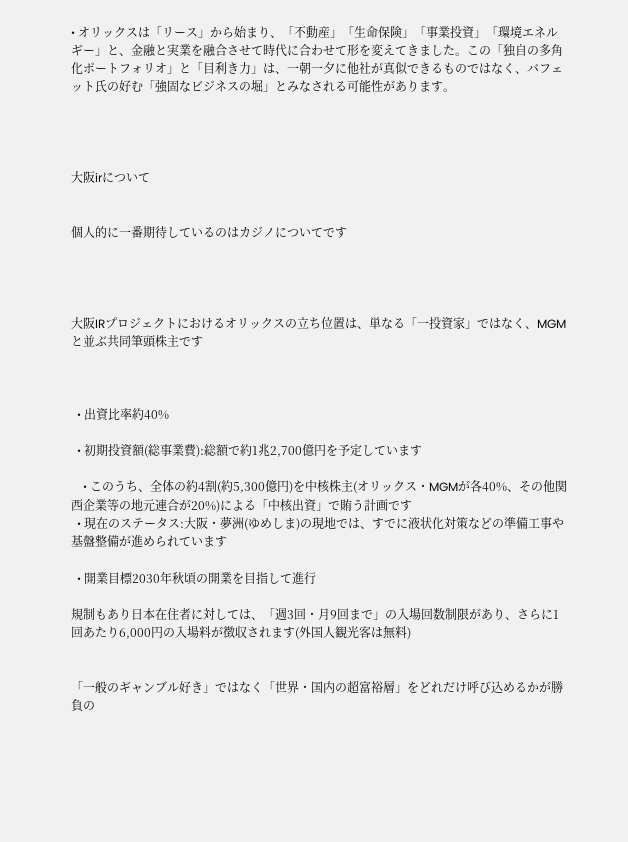• オリックスは「リース」から始まり、「不動産」「生命保険」「事業投資」「環境エネルギー」と、金融と実業を融合させて時代に合わせて形を変えてきました。この「独自の多角化ポートフォリオ」と「目利き力」は、一朝一夕に他社が真似できるものではなく、バフェット氏の好む「強固なビジネスの堀」とみなされる可能性があります。




大阪irについて


個人的に一番期待しているのはカジノについてです




大阪IRプロジェクトにおけるオリックスの立ち位置は、単なる「一投資家」ではなく、MGMと並ぶ共同筆頭株主です



  • 出資比率約40%

  • 初期投資額(総事業費):総額で約1兆2,700億円を予定しています

    • このうち、全体の約4割(約5,300億円)を中核株主(オリックス・MGMが各40%、その他関西企業等の地元連合が20%)による「中核出資」で賄う計画です
  • 現在のステータス:大阪・夢洲(ゆめしま)の現地では、すでに液状化対策などの準備工事や基盤整備が進められています

  • 開業目標2030年秋頃の開業を目指して進行

規制もあり日本在住者に対しては、「週3回・月9回まで」の入場回数制限があり、さらに1回あたり6,000円の入場料が徴収されます(外国人観光客は無料)


「一般のギャンブル好き」ではなく「世界・国内の超富裕層」をどれだけ呼び込めるかが勝負の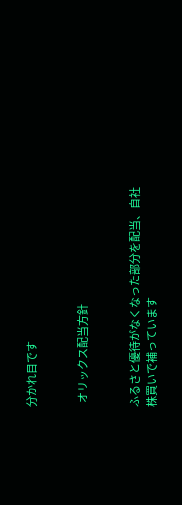分かれ目です


  オリックス配当方針


ふるさと優待がなくなった部分を配当、自社株買いで補っています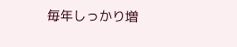毎年しっかり増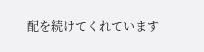配を続けてくれています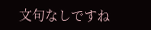文句なしですね